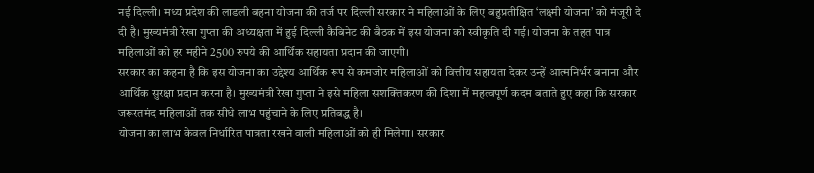नई दिल्ली। मध्य प्रदेश की लाडली बहना योजना की तर्ज पर दिल्ली सरकार ने महिलाओं के लिए बहुप्रतीक्षित ‘लक्ष्मी योजना’ को मंजूरी दे दी है। मुख्यमंत्री रेखा गुप्ता की अध्यक्षता में हुई दिल्ली कैबिनेट की बैठक में इस योजना को स्वीकृति दी गई। योजना के तहत पात्र महिलाओं को हर महीने 2500 रुपये की आर्थिक सहायता प्रदान की जाएगी।
सरकार का कहना है कि इस योजना का उद्देश्य आर्थिक रूप से कमजोर महिलाओं को वित्तीय सहायता देकर उन्हें आत्मनिर्भर बनाना और आर्थिक सुरक्षा प्रदान करना है। मुख्यमंत्री रेखा गुप्ता ने इसे महिला सशक्तिकरण की दिशा में महत्वपूर्ण कदम बताते हुए कहा कि सरकार जरूरतमंद महिलाओं तक सीधे लाभ पहुंचाने के लिए प्रतिबद्ध है।
योजना का लाभ केवल निर्धारित पात्रता रखने वाली महिलाओं को ही मिलेगा। सरकार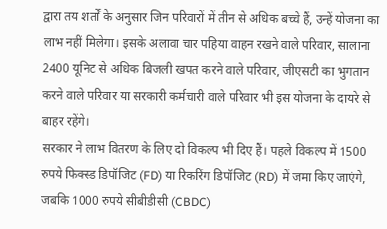द्वारा तय शर्तों के अनुसार जिन परिवारों में तीन से अधिक बच्चे हैं, उन्हें योजना का लाभ नहीं मिलेगा। इसके अलावा चार पहिया वाहन रखने वाले परिवार, सालाना 2400 यूनिट से अधिक बिजली खपत करने वाले परिवार, जीएसटी का भुगतान करने वाले परिवार या सरकारी कर्मचारी वाले परिवार भी इस योजना के दायरे से बाहर रहेंगे।
सरकार ने लाभ वितरण के लिए दो विकल्प भी दिए हैं। पहले विकल्प में 1500 रुपये फिक्स्ड डिपॉजिट (FD) या रिकरिंग डिपॉजिट (RD) में जमा किए जाएंगे, जबकि 1000 रुपये सीबीडीसी (CBDC)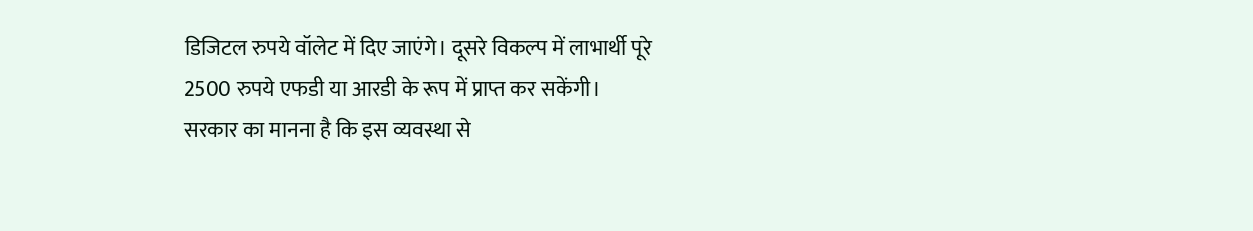डिजिटल रुपये वॉलेट में दिए जाएंगे। दूसरे विकल्प में लाभार्थी पूरे 2500 रुपये एफडी या आरडी के रूप में प्राप्त कर सकेंगी।
सरकार का मानना है कि इस व्यवस्था से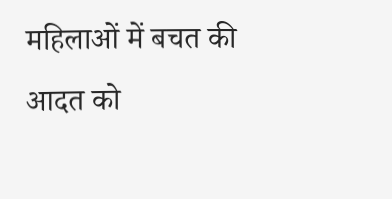महिलाओं में बचत की आदत को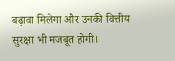बढ़ावा मिलेगा और उनकी वित्तीय सुरक्षा भी मजबूत होगी।